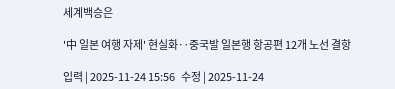세계백승은

'中 일본 여행 자제' 현실화‥중국발 일본행 항공편 12개 노선 결항

입력 | 2025-11-24 15:56   수정 | 2025-11-24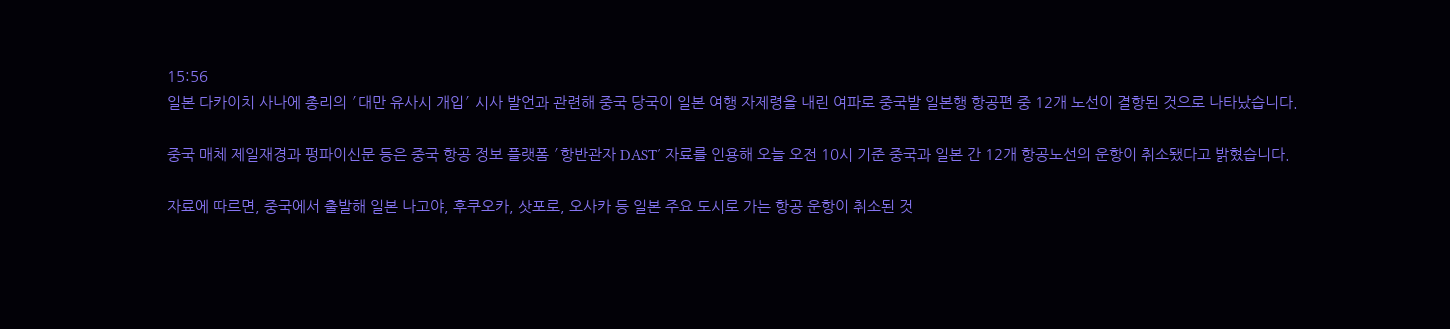15:56
일본 다카이치 사나에 총리의 ′대만 유사시 개입′ 시사 발언과 관련해 중국 당국이 일본 여행 자제령을 내린 여파로 중국발 일본행 항공편 중 12개 노선이 결항된 것으로 나타났습니다.

중국 매체 제일재경과 펑파이신문 등은 중국 항공 정보 플랫폼 ′항반관자 DAST′ 자료를 인용해 오늘 오전 10시 기준 중국과 일본 간 12개 항공노선의 운항이 취소됐다고 밝혔습니다.

자료에 따르면, 중국에서 출발해 일본 나고야, 후쿠오카, 삿포로, 오사카 등 일본 주요 도시로 가는 항공 운항이 취소된 것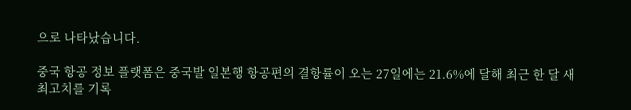으로 나타났습니다.

중국 항공 정보 플랫폼은 중국발 일본행 항공편의 결항률이 오는 27일에는 21.6%에 달해 최근 한 달 새 최고치를 기록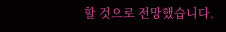할 것으로 전망했습니다.